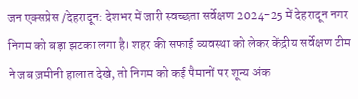जन एक्सप्रेस /देहरादून: देशभर में जारी स्वच्छता सर्वेक्षण 2024-25 में देहरादून नगर निगम को बड़ा झटका लगा है। शहर की सफाई व्यवस्था को लेकर केंद्रीय सर्वेक्षण टीम ने जब ज़मीनी हालात देखे, तो निगम को कई पैमानों पर शून्य अंक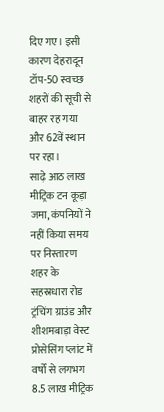दिए गए। इसी कारण देहरादून टॉप-50 स्वच्छ शहरों की सूची से बाहर रह गया और 62वें स्थान पर रहा।
साढ़े आठ लाख मीट्रिक टन कूड़ा जमा, कंपनियों ने नहीं किया समय पर निस्तारण
शहर के सहस्रधारा रोड ट्रंचिंग ग्राउंड और शीशमबाड़ा वेस्ट प्रोसेसिंग प्लांट में वर्षों से लगभग 8.5 लाख मीट्रिक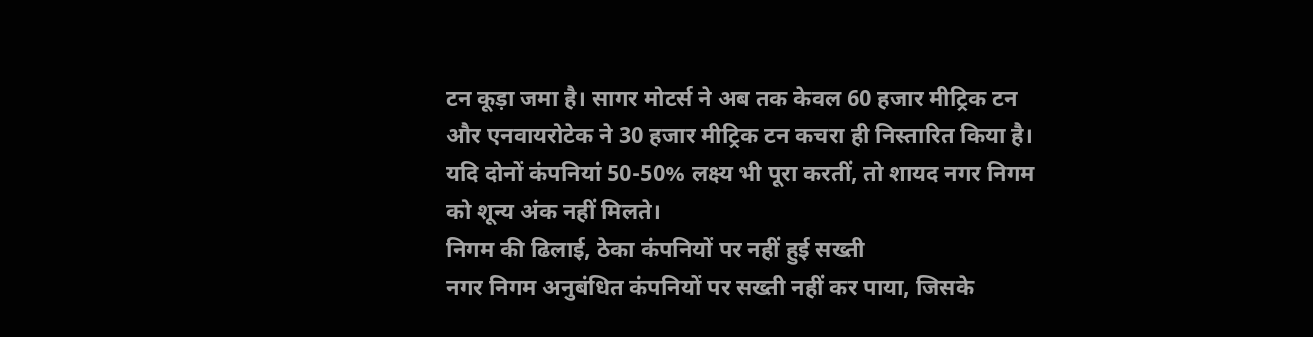टन कूड़ा जमा है। सागर मोटर्स ने अब तक केवल 60 हजार मीट्रिक टन और एनवायरोटेक ने 30 हजार मीट्रिक टन कचरा ही निस्तारित किया है। यदि दोनों कंपनियां 50-50% लक्ष्य भी पूरा करतीं, तो शायद नगर निगम को शून्य अंक नहीं मिलते।
निगम की ढिलाई, ठेका कंपनियों पर नहीं हुई सख्ती
नगर निगम अनुबंधित कंपनियों पर सख्ती नहीं कर पाया, जिसके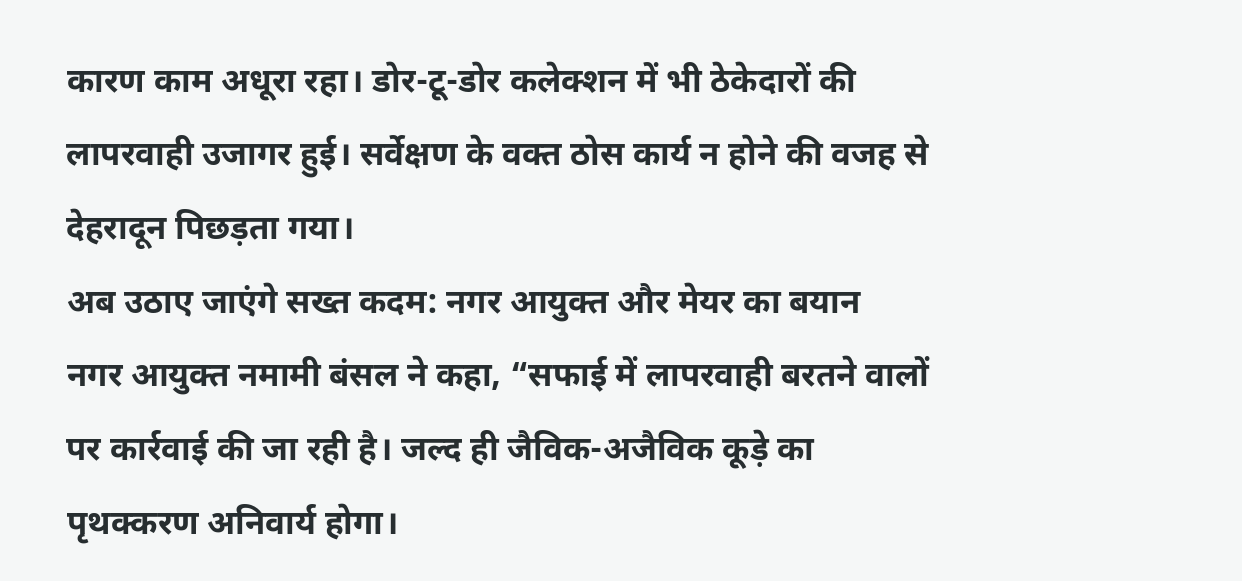कारण काम अधूरा रहा। डोर-टू-डोर कलेक्शन में भी ठेकेदारों की लापरवाही उजागर हुई। सर्वेक्षण के वक्त ठोस कार्य न होने की वजह से देहरादून पिछड़ता गया।
अब उठाए जाएंगे सख्त कदम: नगर आयुक्त और मेयर का बयान
नगर आयुक्त नमामी बंसल ने कहा, “सफाई में लापरवाही बरतने वालों पर कार्रवाई की जा रही है। जल्द ही जैविक-अजैविक कूड़े का पृथक्करण अनिवार्य होगा।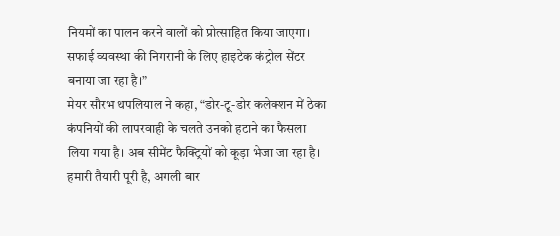नियमों का पालन करने वालों को प्रोत्साहित किया जाएगा। सफाई व्यवस्था की निगरानी के लिए हाइटेक कंट्रोल सेंटर बनाया जा रहा है।”
मेयर सौरभ थपलियाल ने कहा, “डोर-टू-डोर कलेक्शन में ठेका कंपनियों की लापरवाही के चलते उनको हटाने का फैसला लिया गया है। अब सीमेंट फैक्ट्रियों को कूड़ा भेजा जा रहा है। हमारी तैयारी पूरी है, अगली बार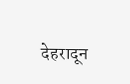देहरादून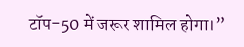टॉप-50 में जरूर शामिल होगा।”